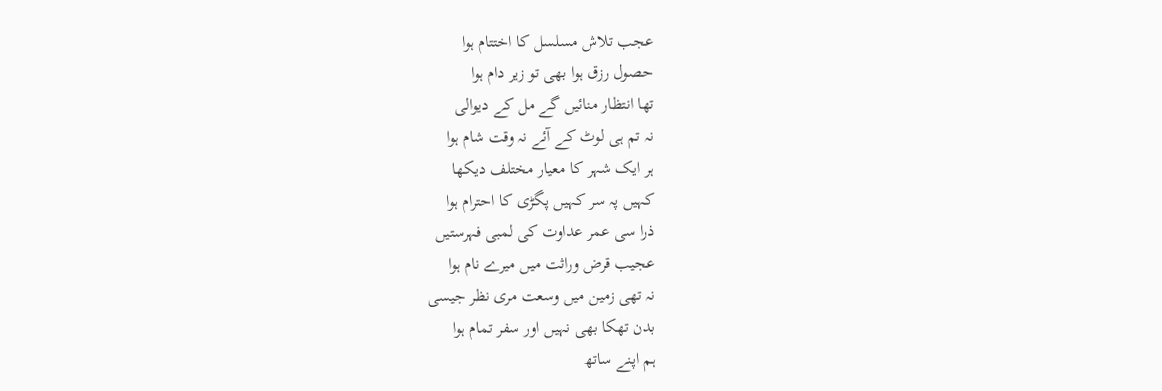عجب تلاش مسلسل کا اختتام ہوا
حصول رزق ہوا بھی تو زیر دام ہوا
تھا انتظار منائیں گے مل کے دیوالی
نہ تم ہی لوٹ کے آئے نہ وقت شام ہوا
ہر ایک شہر کا معیار مختلف دیکھا
کہیں پہ سر کہیں پگڑی کا احترام ہوا
ذرا سی عمر عداوت کی لمبی فہرستیں
عجیب قرض وراثت میں میرے نام ہوا
نہ تھی زمین میں وسعت مری نظر جیسی
بدن تھکا بھی نہیں اور سفر تمام ہوا
ہم اپنے ساتھ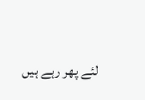لئے پھر رہے ہیں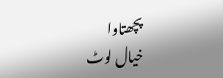پچھتاوا
خیال لوٹ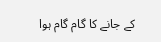کے جانے کا گام گام ہوا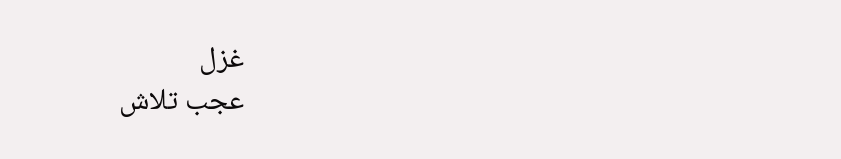غزل
عجب تلاش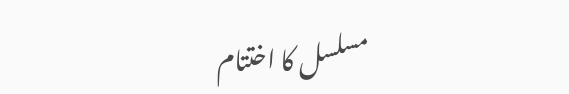مسلسل کا اختتام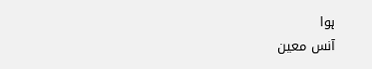ہوا
آنس معین